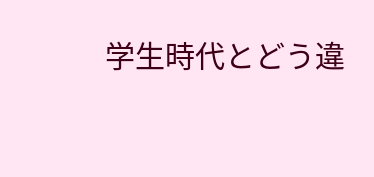学生時代とどう違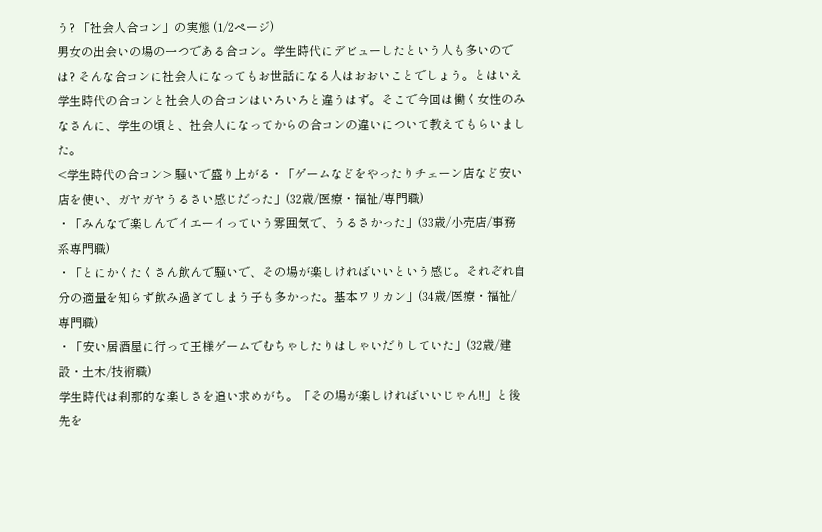う? 「社会人合コン」の実態 (1/2ページ)
男女の出会いの場の一つである合コン。学生時代にデビューしたという人も多いのでは? そんな合コンに社会人になってもお世話になる人はおおいことでしょう。とはいえ学生時代の合コンと社会人の合コンはいろいろと違うはず。そこで今回は働く女性のみなさんに、学生の頃と、社会人になってからの合コンの違いについて教えてもらいました。
<学生時代の合コン> 騒いで盛り上がる・「ゲームなどをやったりチェーン店など安い店を使い、ガヤガヤうるさい感じだった」(32歳/医療・福祉/専門職)
・「みんなで楽しんでイエーイっていう雰囲気で、うるさかった」(33歳/小売店/事務系専門職)
・「とにかくたくさん飲んで騒いで、その場が楽しければいいという感じ。それぞれ自分の適量を知らず飲み過ぎてしまう子も多かった。基本ワリカン」(34歳/医療・福祉/専門職)
・「安い居酒屋に行って王様ゲームでむちゃしたりはしゃいだりしていた」(32歳/建設・土木/技術職)
学生時代は刹那的な楽しさを追い求めがち。「その場が楽しければいいじゃん!!」と後先を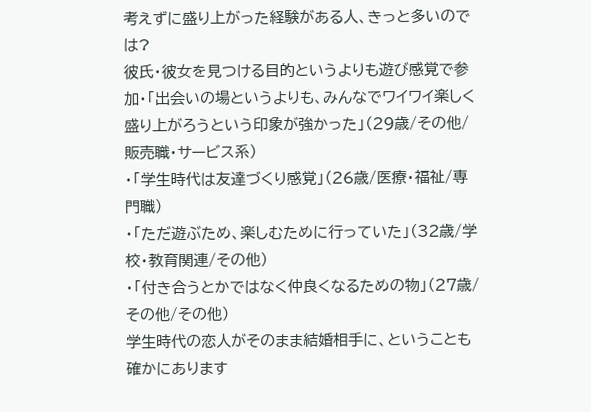考えずに盛り上がった経験がある人、きっと多いのでは?
彼氏・彼女を見つける目的というよりも遊び感覚で参加・「出会いの場というよりも、みんなでワイワイ楽しく盛り上がろうという印象が強かった」(29歳/その他/販売職・サービス系)
・「学生時代は友達づくり感覚」(26歳/医療・福祉/専門職)
・「ただ遊ぶため、楽しむために行っていた」(32歳/学校・教育関連/その他)
・「付き合うとかではなく仲良くなるための物」(27歳/その他/その他)
学生時代の恋人がそのまま結婚相手に、ということも確かにあります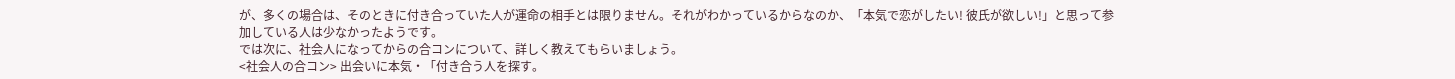が、多くの場合は、そのときに付き合っていた人が運命の相手とは限りません。それがわかっているからなのか、「本気で恋がしたい! 彼氏が欲しい!」と思って参加している人は少なかったようです。
では次に、社会人になってからの合コンについて、詳しく教えてもらいましょう。
<社会人の合コン> 出会いに本気・「付き合う人を探す。